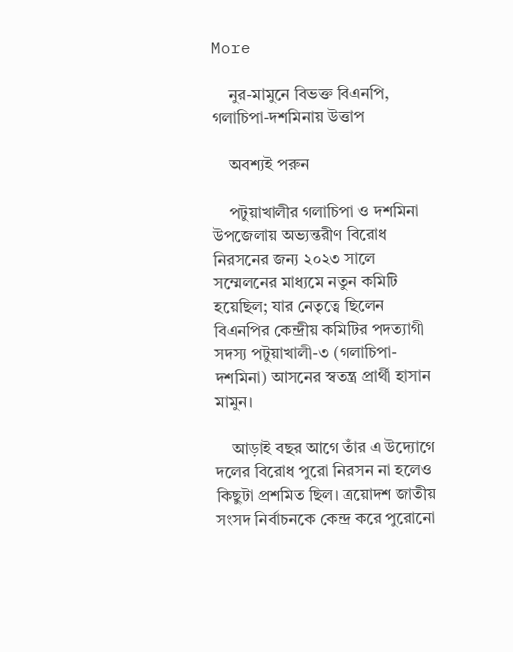More

    নুর-মামুনে বিভক্ত বিএনপি, গলাচিপা-দশমিনায় উত্তাপ

    অবশ্যই পরুন

    পটুয়াখালীর গলাচিপা ও দশমিনা উপজেলায় অভ্যন্তরীণ বিরোধ নিরসনের জন্য ২০২৩ সালে সম্মেলনের মাধ্যমে নতুন কমিটি হয়েছিল; যার নেতৃত্বে ছিলেন বিএনপির কেন্দ্রীয় কমিটির পদত্যাগী সদস্য পটুয়াখালী-৩ (গলাচিপা-দশমিনা) আসনের স্বতন্ত্র প্রার্থী হাসান মামুন।

    আড়াই বছর আগে তাঁর এ উদ্যোগে দলের বিরোধ পুরো নিরসন না হলেও কিছুটা প্রশমিত ছিল। ত্রয়োদশ জাতীয় সংসদ নির্বাচনকে কেন্দ্র করে পুরোনো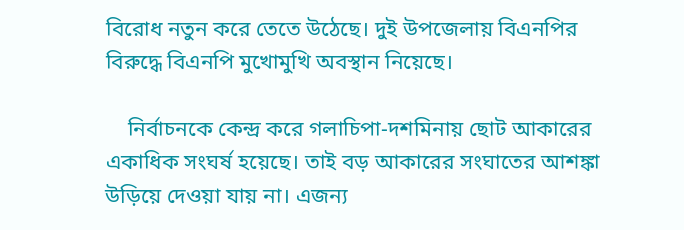বিরোধ নতুন করে তেতে উঠেছে। দুই উপজেলায় বিএনপির বিরুদ্ধে বিএনপি মুখোমুখি অবস্থান নিয়েছে।

    নির্বাচনকে কেন্দ্র করে গলাচিপা-দশমিনায় ছোট আকারের একাধিক সংঘর্ষ হয়েছে। তাই বড় আকারের সংঘাতের আশঙ্কা উড়িয়ে দেওয়া যায় না। এজন্য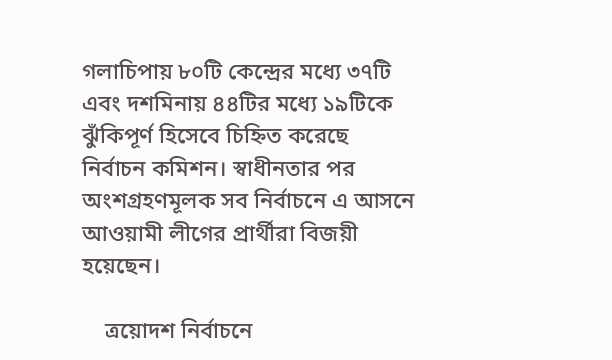গলাচিপায় ৮০টি কেন্দ্রের মধ্যে ৩৭টি এবং দশমিনায় ৪৪টির মধ্যে ১৯টিকে ঝুঁকিপূর্ণ হিসেবে চিহ্নিত করেছে নির্বাচন কমিশন। স্বাধীনতার পর অংশগ্রহণমূলক সব নির্বাচনে এ আসনে আওয়ামী লীগের প্রার্থীরা বিজয়ী হয়েছেন।

    ত্রয়োদশ নির্বাচনে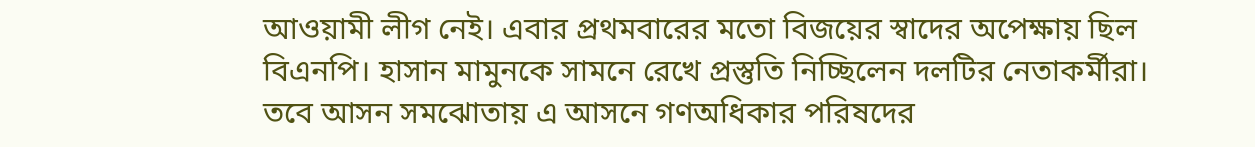আওয়ামী লীগ নেই। এবার প্রথমবারের মতো বিজয়ের স্বাদের অপেক্ষায় ছিল বিএনপি। হাসান মামুনকে সামনে রেখে প্রস্তুতি নিচ্ছিলেন দলটির নেতাকর্মীরা। তবে আসন সমঝোতায় এ আসনে গণঅধিকার পরিষদের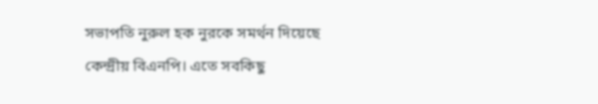সভাপতি নুরুল হক নুরকে সমর্থন দিয়েছে কেন্দ্রীয় বিএনপি। এতে সবকিছু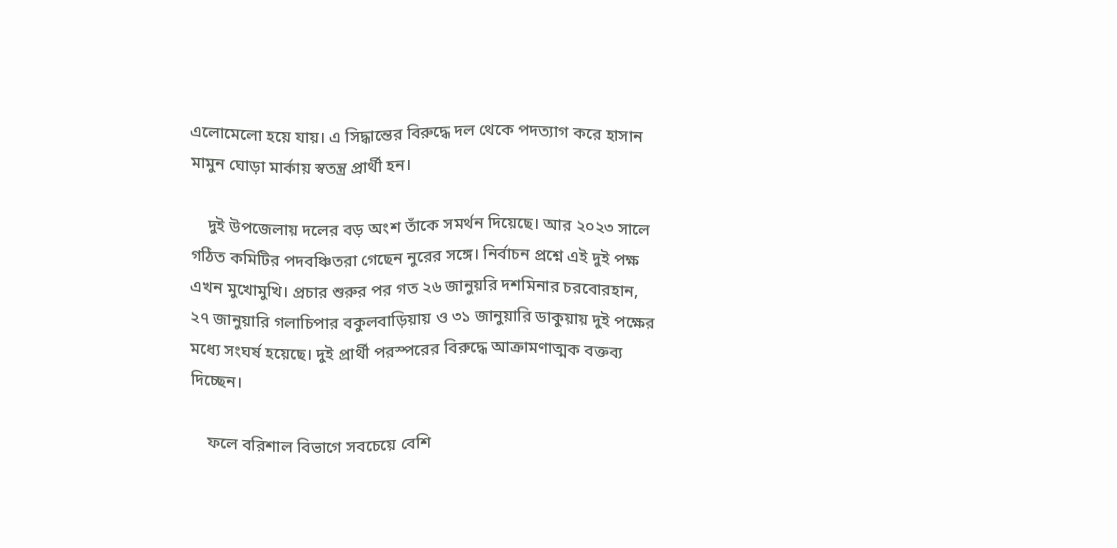এলোমেলো হয়ে যায়। এ সিদ্ধান্তের বিরুদ্ধে দল থেকে পদত্যাগ করে হাসান মামুন ঘোড়া মার্কায় স্বতন্ত্র প্রার্থী হন।

    দুই উপজেলায় দলের বড় অংশ তাঁকে সমর্থন দিয়েছে। আর ২০২৩ সালে গঠিত কমিটির পদবঞ্চিতরা গেছেন নুরের সঙ্গে। নির্বাচন প্রশ্নে এই দুই পক্ষ এখন মুখোমুখি। প্রচার শুরুর পর গত ২৬ জানুয়রি দশমিনার চরবোরহান, ২৭ জানুয়ারি গলাচিপার বকুলবাড়িয়ায় ও ৩১ জানুয়ারি ডাকুয়ায় দুই পক্ষের মধ্যে সংঘর্ষ হয়েছে। দুই প্রার্থী পরস্পরের বিরুদ্ধে আক্রামণাত্মক বক্তব্য দিচ্ছেন।

    ফলে বরিশাল বিভাগে সবচেয়ে বেশি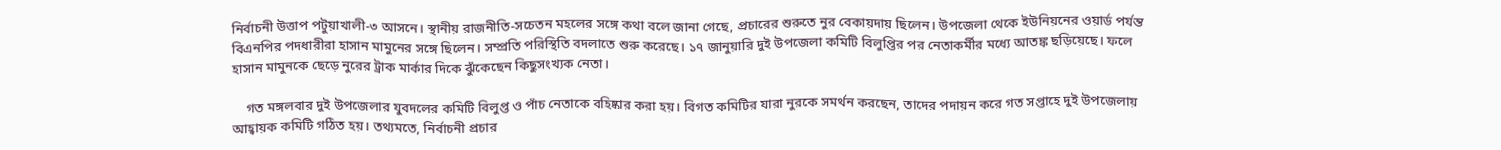নির্বাচনী উত্তাপ পটুয়াখালী-৩ আসনে। স্থানীয় রাজনীতি-সচেতন মহলের সঙ্গে কথা বলে জানা গেছে, প্রচারের শুরুতে নুর বেকায়দায় ছিলেন। উপজেলা থেকে ইউনিয়নের ওয়ার্ড পর্যন্ত বিএনপির পদধারীরা হাসান মামুনের সঙ্গে ছিলেন। সম্প্রতি পরিস্থিতি বদলাতে শুরু করেছে। ১৭ জানুয়ারি দুই উপজেলা কমিটি বিলুপ্তির পর নেতাকর্মীর মধ্যে আতঙ্ক ছড়িয়েছে। ফলে হাসান মামুনকে ছেড়ে নুরের ট্রাক মার্কার দিকে ঝুঁকেছেন কিছুসংখ্যক নেতা।

    গত মঙ্গলবার দুই উপজেলার যুবদলের কমিটি বিলুপ্ত ও পাঁচ নেতাকে বহিষ্কার করা হয়। বিগত কমিটির যারা নুরকে সমর্থন করছেন, তাদের পদায়ন করে গত সপ্তাহে দুই উপজেলায় আহ্বায়ক কমিটি গঠিত হয়। তথ্যমতে, নির্বাচনী প্রচার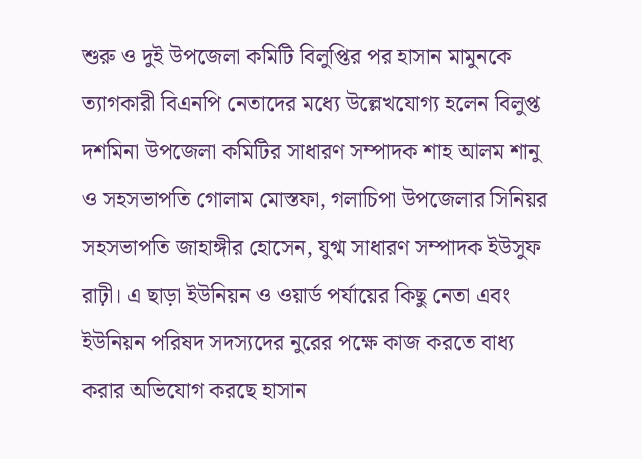শুরু ও দুই উপজেলা কমিটি বিলুপ্তির পর হাসান মামুনকে ত্যাগকারী বিএনপি নেতাদের মধ্যে উল্লেখযোগ্য হলেন বিলুপ্ত দশমিনা উপজেলা কমিটির সাধারণ সম্পাদক শাহ আলম শানু ও সহসভাপতি গোলাম মোস্তফা, গলাচিপা উপজেলার সিনিয়র সহসভাপতি জাহাঙ্গীর হোসেন, যুগ্ম সাধারণ সম্পাদক ইউসুফ রাঢ়ী। এ ছাড়া ইউনিয়ন ও ওয়ার্ড পর্যায়ের কিছু নেতা এবং ইউনিয়ন পরিষদ সদস্যদের নুরের পক্ষে কাজ করতে বাধ্য করার অভিযোগ করছে হাসান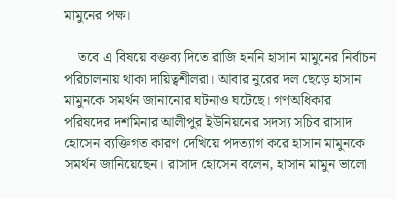মামুনের পক্ষ।

    তবে এ বিষয়ে বক্তব্য দিতে রাজি হননি হাসান মামুনের নির্বাচন পরিচালনায় থাকা দায়িত্বশীলরা। আবার নুরের দল ছেড়ে হাসান মামুনকে সমর্থন জানানোর ঘটনাও ঘটেছে। গণঅধিকার পরিষদের দশমিনার আলীপুর ইউনিয়নের সদস্য সচিব রাসাদ হোসেন ব্যক্তিগত কারণ দেখিয়ে পদত্যাগ করে হাসান মামুনকে সমর্থন জানিয়েছেন। রাসাদ হোসেন বলেন, হাসান মামুন ভালো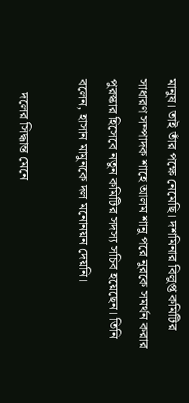মানুষ। তাই তাঁর পক্ষে নেমেছি। দশমিনার বিলুপ্ত কমিটির সাধারণ সম্পাদক শাহে আলম শানু পরে নুরকে সমর্থন করার পুরস্কার হিসেবে নতুন কমিটির সদস্য সচিব হয়েছেন। তিনি বলেন, হাসান মামুনকে দল মনোনয়ন দেয়নি।

    দলের সিদ্ধান্ত মেনে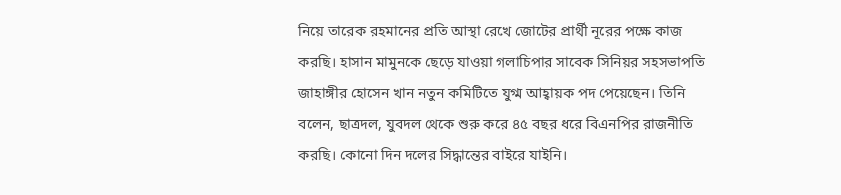নিয়ে তারেক রহমানের প্রতি আস্থা রেখে জোটের প্রার্থী নূরের পক্ষে কাজ করছি। হাসান মামুনকে ছেড়ে যাওয়া গলাচিপার সাবেক সিনিয়র সহসভাপতি জাহাঙ্গীর হোসেন খান নতুন কমিটিতে যুগ্ম আহ্বায়ক পদ পেয়েছেন। তিনি বলেন, ছাত্রদল, যুবদল থেকে শুরু করে ৪৫ বছর ধরে বিএনপির রাজনীতি করছি। কোনো দিন দলের সিদ্ধান্তের বাইরে যাইনি।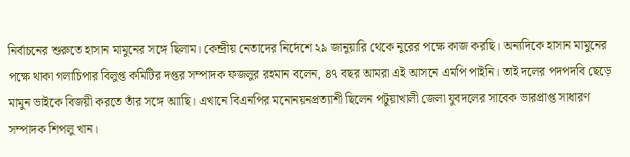নির্বাচনের শুরুতে হাসান মামুনের সঙ্গে ছিলাম। কেন্দ্রীয় নেতাদের নির্দেশে ২৯ জানুয়ারি থেকে নুরের পক্ষে কাজ করছি। অন্যদিকে হাসান মামুনের পক্ষে থাকা গলাচিপার বিলুপ্ত কমিটির দপ্তর সম্পাদক ফজলুর রহমান বলেন, ৪৭ বছর আমরা এই আসনে এমপি পাইনি। তাই দলের পদপদবি ছেড়ে মামুন ভাইকে বিজয়ী করতে তাঁর সঙ্গে আাছি। এখানে বিএনপির মনোনয়নপ্রত্যাশী ছিলেন পটুয়াখালী জেলা যুবদলের সাবেক ভারপ্রাপ্ত সাধারণ সম্পাদক শিপলু খান।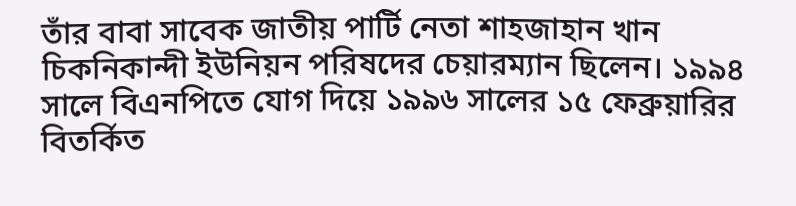তাঁর বাবা সাবেক জাতীয় পার্টি নেতা শাহজাহান খান চিকনিকান্দী ইউনিয়ন পরিষদের চেয়ারম্যান ছিলেন। ১৯৯৪ সালে বিএনপিতে যোগ দিয়ে ১৯৯৬ সালের ১৫ ফেব্রুয়ারির বিতর্কিত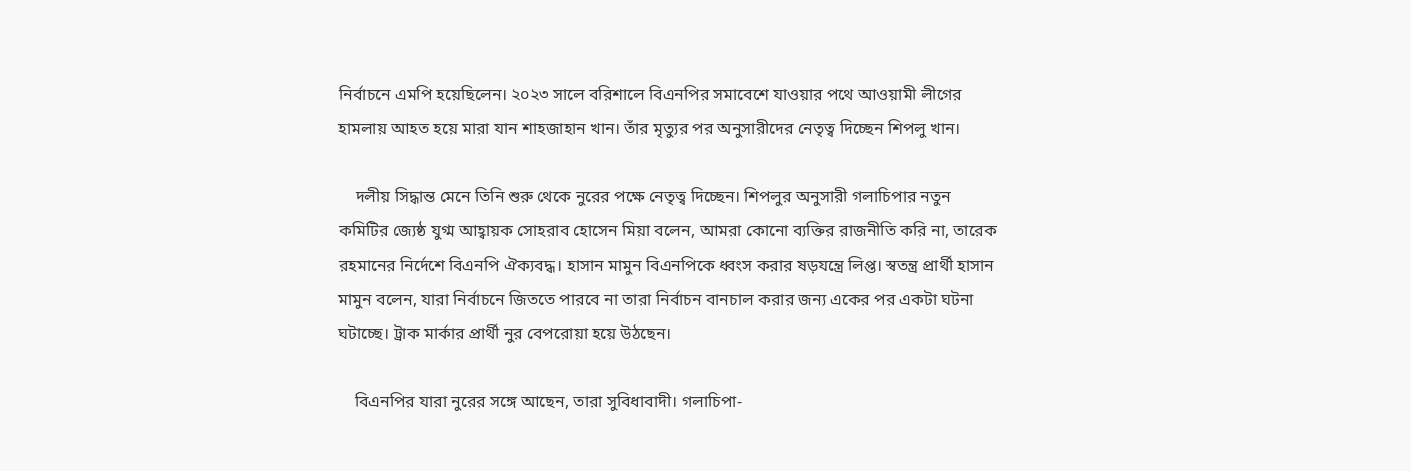নির্বাচনে এমপি হয়েছিলেন। ২০২৩ সালে বরিশালে বিএনপির সমাবেশে যাওয়ার পথে আওয়ামী লীগের হামলায় আহত হয়ে মারা যান শাহজাহান খান। তাঁর মৃত্যুর পর অনুসারীদের নেতৃত্ব দিচ্ছেন শিপলু খান।

    দলীয় সিদ্ধান্ত মেনে তিনি শুরু থেকে নুরের পক্ষে নেতৃত্ব দিচ্ছেন। শিপলুর অনুসারী গলাচিপার নতুন কমিটির জ্যেষ্ঠ যুগ্ম আহ্বায়ক সোহরাব হোসেন মিয়া বলেন, আমরা কোনো ব্যক্তির রাজনীতি করি না, তারেক রহমানের নির্দেশে বিএনপি ঐক্যবদ্ধ। হাসান মামুন বিএনপিকে ধ্বংস করার ষড়যন্ত্রে লিপ্ত। স্বতন্ত্র প্রার্থী হাসান মামুন বলেন, যারা নির্বাচনে জিততে পারবে না তারা নির্বাচন বানচাল করার জন্য একের পর একটা ঘটনা ঘটাচ্ছে। ট্রাক মার্কার প্রার্থী নুর বেপরোয়া হয়ে উঠছেন।

    বিএনপির যারা নুরের সঙ্গে আছেন, তারা সুবিধাবাদী। গলাচিপা-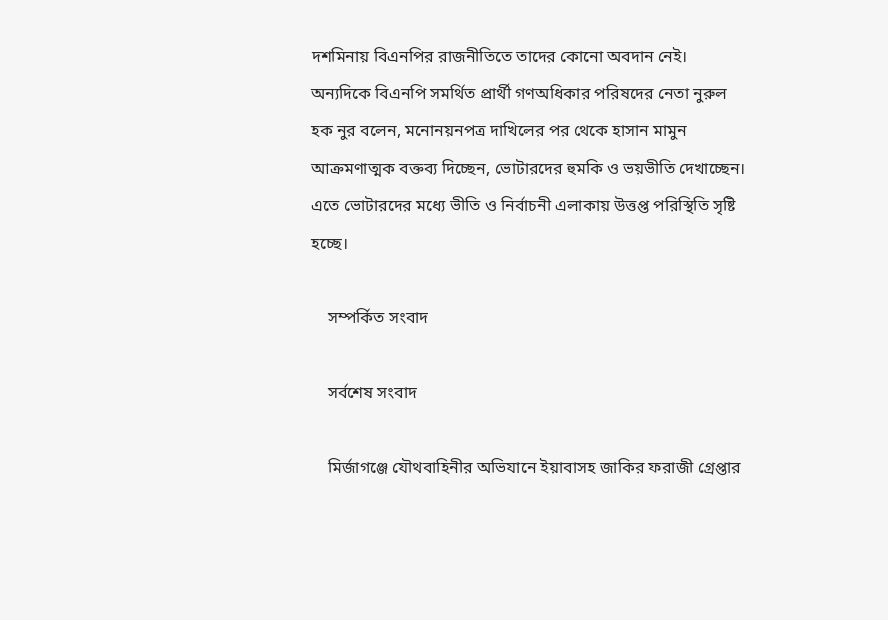দশমিনায় বিএনপির রাজনীতিতে তাদের কোনো অবদান নেই। অন্যদিকে বিএনপি সমর্থিত প্রার্থী গণঅধিকার পরিষদের নেতা নুরুল হক নুর বলেন, মনোনয়নপত্র দাখিলের পর থেকে হাসান মামুন আক্রমণাত্মক বক্তব্য দিচ্ছেন, ভোটারদের হুমকি ও ভয়ভীতি দেখাচ্ছেন। এতে ভোটারদের মধ্যে ভীতি ও নির্বাচনী এলাকায় উত্তপ্ত পরিস্থিতি সৃষ্টি হচ্ছে।

    সম্পর্কিত সংবাদ

    সর্বশেষ সংবাদ

    মির্জাগঞ্জে যৌথবাহিনীর অভিযানে ইয়াবাসহ জাকির ফরাজী গ্রেপ্তার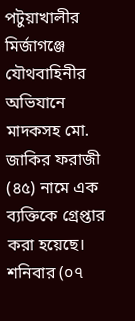পটুয়াখালীর মির্জাগঞ্জে যৌথবাহিনীর অভিযানে মাদকসহ মো. জাকির ফরাজী (৪৫) নামে এক ব্যক্তিকে গ্রেপ্তার করা হয়েছে। শনিবার (০৭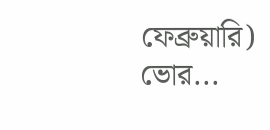ফেব্রুয়ারি) ভোর...